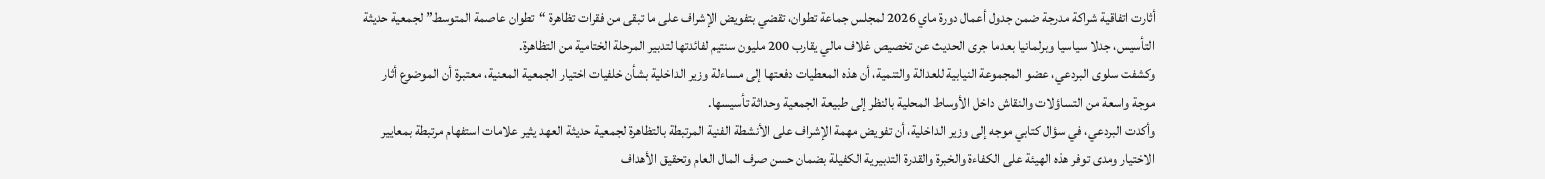أثارت اتفاقية شراكة مدرجة ضمن جدول أعمال دورة ماي 2026 لمجلس جماعة تطوان، تقضي بتفويض الإشراف على ما تبقى من فقرات تظاهرة “تطوان عاصمة المتوسط” لجمعية حديثة التأسيس، جدلا سياسيا وبرلمانيا بعدما جرى الحديث عن تخصيص غلاف مالي يقارب 200 مليون سنتيم لفائدتها لتدبير المرحلة الختامية من التظاهرة.
وكشفت سلوى البردعي، عضو المجموعة النيابية للعدالة والتنمية، أن هذه المعطيات دفعتها إلى مساءلة وزير الداخلية بشأن خلفيات اختيار الجمعية المعنية، معتبرة أن الموضوع أثار موجة واسعة من التساؤلات والنقاش داخل الأوساط المحلية بالنظر إلى طبيعة الجمعية وحداثة تأسيسها.
وأكدت البردعي، في سؤال كتابي موجه إلى وزير الداخلية، أن تفويض مهمة الإشراف على الأنشطة الفنية المرتبطة بالتظاهرة لجمعية حديثة العهد يثير علامات استفهام مرتبطة بمعايير الاختيار ومدى توفر هذه الهيئة على الكفاءة والخبرة والقدرة التدبيرية الكفيلة بضمان حسن صرف المال العام وتحقيق الأهداف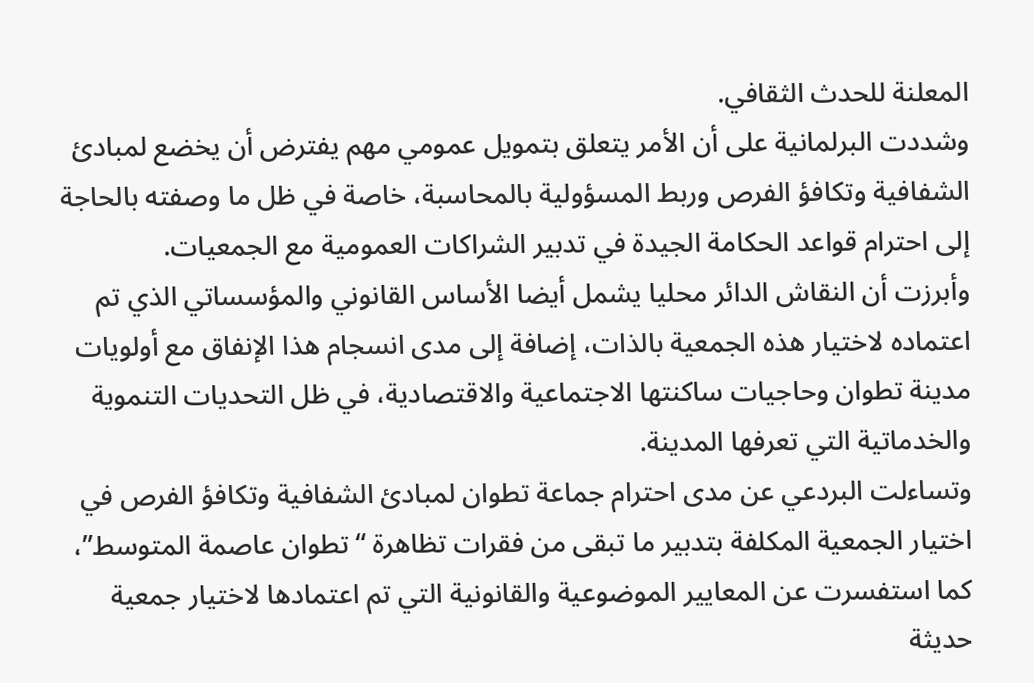المعلنة للحدث الثقافي.
وشددت البرلمانية على أن الأمر يتعلق بتمويل عمومي مهم يفترض أن يخضع لمبادئ الشفافية وتكافؤ الفرص وربط المسؤولية بالمحاسبة، خاصة في ظل ما وصفته بالحاجة إلى احترام قواعد الحكامة الجيدة في تدبير الشراكات العمومية مع الجمعيات.
وأبرزت أن النقاش الدائر محليا يشمل أيضا الأساس القانوني والمؤسساتي الذي تم اعتماده لاختيار هذه الجمعية بالذات، إضافة إلى مدى انسجام هذا الإنفاق مع أولويات مدينة تطوان وحاجيات ساكنتها الاجتماعية والاقتصادية، في ظل التحديات التنموية والخدماتية التي تعرفها المدينة.
وتساءلت البردعي عن مدى احترام جماعة تطوان لمبادئ الشفافية وتكافؤ الفرص في اختيار الجمعية المكلفة بتدبير ما تبقى من فقرات تظاهرة “تطوان عاصمة المتوسط”، كما استفسرت عن المعايير الموضوعية والقانونية التي تم اعتمادها لاختيار جمعية حديثة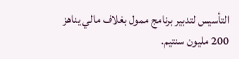التأسيس لتدبير برنامج ممول بغلاف مالي يناهز 200 مليون سنتيم.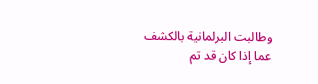وطالبت البرلمانية بالكشف عما إذا كان قد تم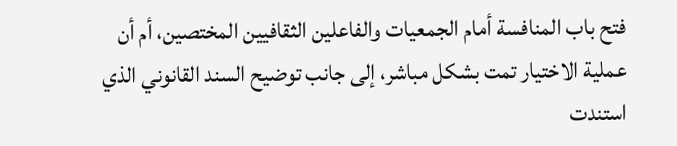فتح باب المنافسة أمام الجمعيات والفاعلين الثقافيين المختصين، أم أن عملية الاختيار تمت بشكل مباشر، إلى جانب توضيح السند القانوني الذي استندت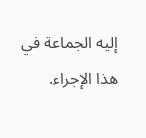إليه الجماعة في هذا الإجراء.